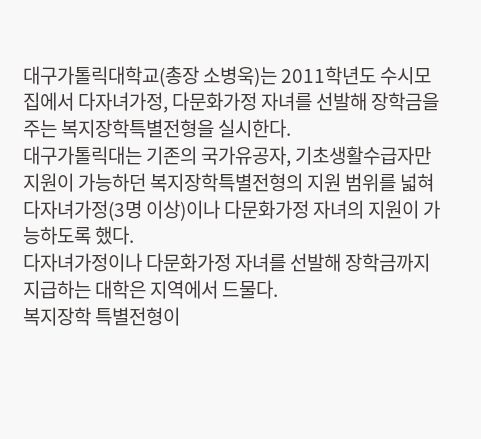대구가톨릭대학교(총장 소병욱)는 2011학년도 수시모집에서 다자녀가정, 다문화가정 자녀를 선발해 장학금을 주는 복지장학특별전형을 실시한다.
대구가톨릭대는 기존의 국가유공자, 기초생활수급자만 지원이 가능하던 복지장학특별전형의 지원 범위를 넓혀 다자녀가정(3명 이상)이나 다문화가정 자녀의 지원이 가능하도록 했다.
다자녀가정이나 다문화가정 자녀를 선발해 장학금까지 지급하는 대학은 지역에서 드물다.
복지장학 특별전형이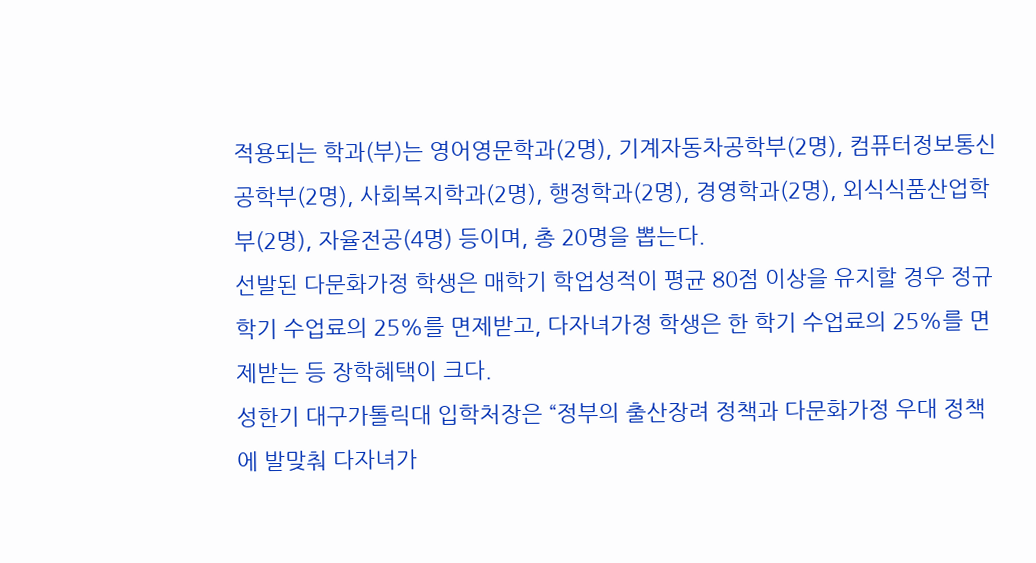적용되는 학과(부)는 영어영문학과(2명), 기계자동차공학부(2명), 컴퓨터정보통신공학부(2명), 사회복지학과(2명), 행정학과(2명), 경영학과(2명), 외식식품산업학부(2명), 자율전공(4명) 등이며, 총 20명을 뽑는다.
선발된 다문화가정 학생은 매학기 학업성적이 평균 80점 이상을 유지할 경우 정규학기 수업료의 25%를 면제받고, 다자녀가정 학생은 한 학기 수업료의 25%를 면제받는 등 장학혜택이 크다.
성한기 대구가톨릭대 입학처장은 “정부의 출산장려 정책과 다문화가정 우대 정책에 발맞춰 다자녀가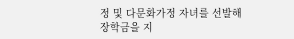정 및 다문화가정 자녀를 선발해 장학금을 지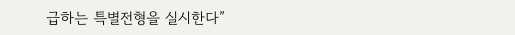급하는 특별전형을 실시한다”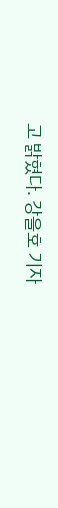고 밝혔다. 강을호 기자